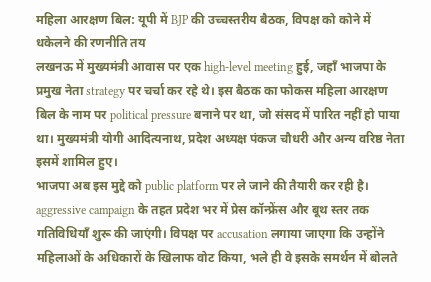महिला आरक्षण बिल: यूपी में BJP की उच्चस्तरीय बैठक, विपक्ष को कोने में धकेलने की रणनीति तय
लखनऊ में मुख्यमंत्री आवास पर एक high-level meeting हुई, जहाँ भाजपा के प्रमुख नेता strategy पर चर्चा कर रहे थे। इस बैठक का फोकस महिला आरक्षण बिल के नाम पर political pressure बनाने पर था, जो संसद में पारित नहीं हो पाया था। मुख्यमंत्री योगी आदित्यनाथ, प्रदेश अध्यक्ष पंकज चौधरी और अन्य वरिष्ठ नेता इसमें शामिल हुए।
भाजपा अब इस मुद्दे को public platform पर ले जाने की तैयारी कर रही है। aggressive campaign के तहत प्रदेश भर में प्रेस कॉन्फ्रेंस और बूथ स्तर तक गतिविधियाँ शुरू की जाएंगी। विपक्ष पर accusation लगाया जाएगा कि उन्होंने महिलाओं के अधिकारों के खिलाफ वोट किया, भले ही वे इसके समर्थन में बोलते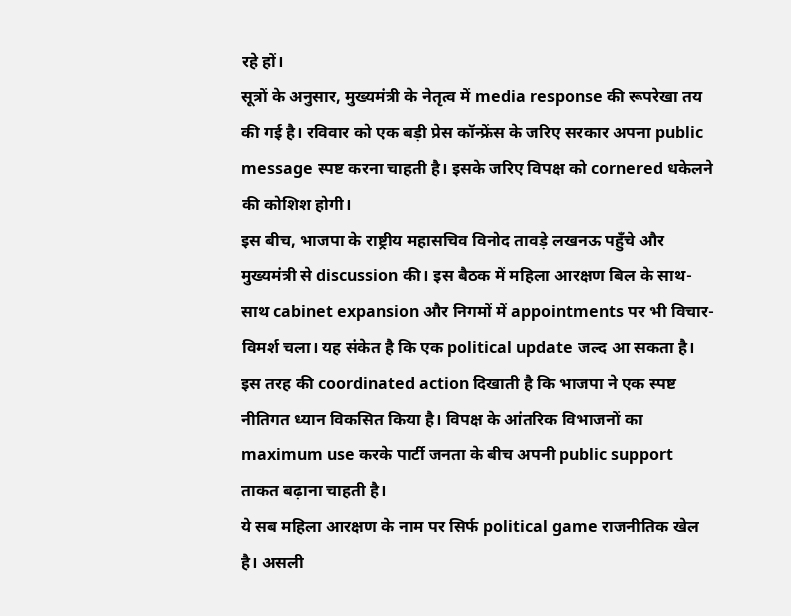रहे हों।
सूत्रों के अनुसार, मुख्यमंत्री के नेतृत्व में media response की रूपरेखा तय की गई है। रविवार को एक बड़ी प्रेस कॉन्फ्रेंस के जरिए सरकार अपना public message स्पष्ट करना चाहती है। इसके जरिए विपक्ष को cornered धकेलने की कोशिश होगी।
इस बीच, भाजपा के राष्ट्रीय महासचिव विनोद तावड़े लखनऊ पहुँचे और मुख्यमंत्री से discussion की। इस बैठक में महिला आरक्षण बिल के साथ-साथ cabinet expansion और निगमों में appointments पर भी विचार-विमर्श चला। यह संकेत है कि एक political update जल्द आ सकता है।
इस तरह की coordinated action दिखाती है कि भाजपा ने एक स्पष्ट नीतिगत ध्यान विकसित किया है। विपक्ष के आंतरिक विभाजनों का maximum use करके पार्टी जनता के बीच अपनी public support ताकत बढ़ाना चाहती है।
ये सब महिला आरक्षण के नाम पर सिर्फ political game राजनीतिक खेल है। असली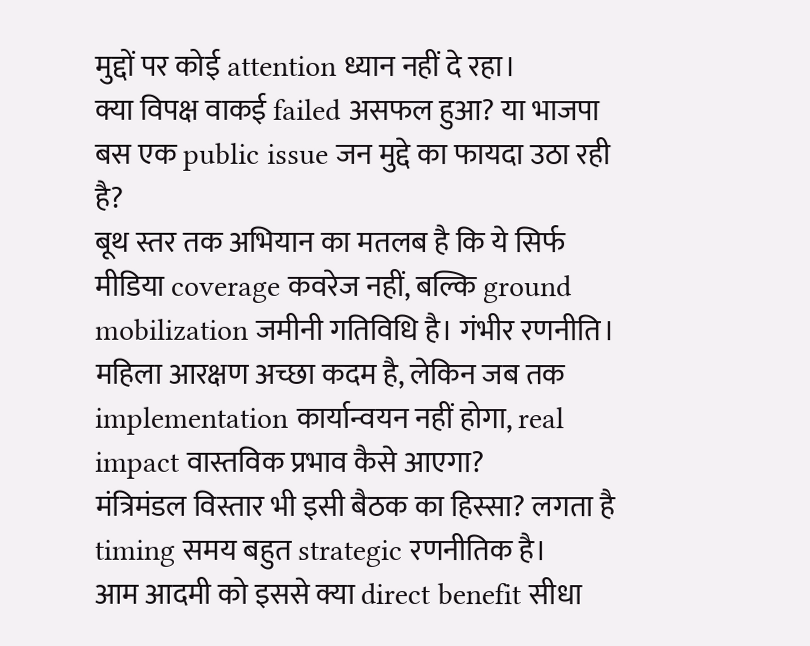मुद्दों पर कोई attention ध्यान नहीं दे रहा।
क्या विपक्ष वाकई failed असफल हुआ? या भाजपा बस एक public issue जन मुद्दे का फायदा उठा रही है?
बूथ स्तर तक अभियान का मतलब है कि ये सिर्फ मीडिया coverage कवरेज नहीं, बल्कि ground mobilization जमीनी गतिविधि है। गंभीर रणनीति।
महिला आरक्षण अच्छा कदम है, लेकिन जब तक implementation कार्यान्वयन नहीं होगा, real impact वास्तविक प्रभाव कैसे आएगा?
मंत्रिमंडल विस्तार भी इसी बैठक का हिस्सा? लगता है timing समय बहुत strategic रणनीतिक है।
आम आदमी को इससे क्या direct benefit सीधा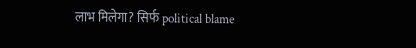लाभ मिलेगा? सिर्फ political blame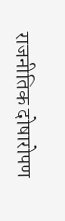राजनीतिक दोषारोपण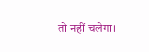तो नहीं चलेगा।